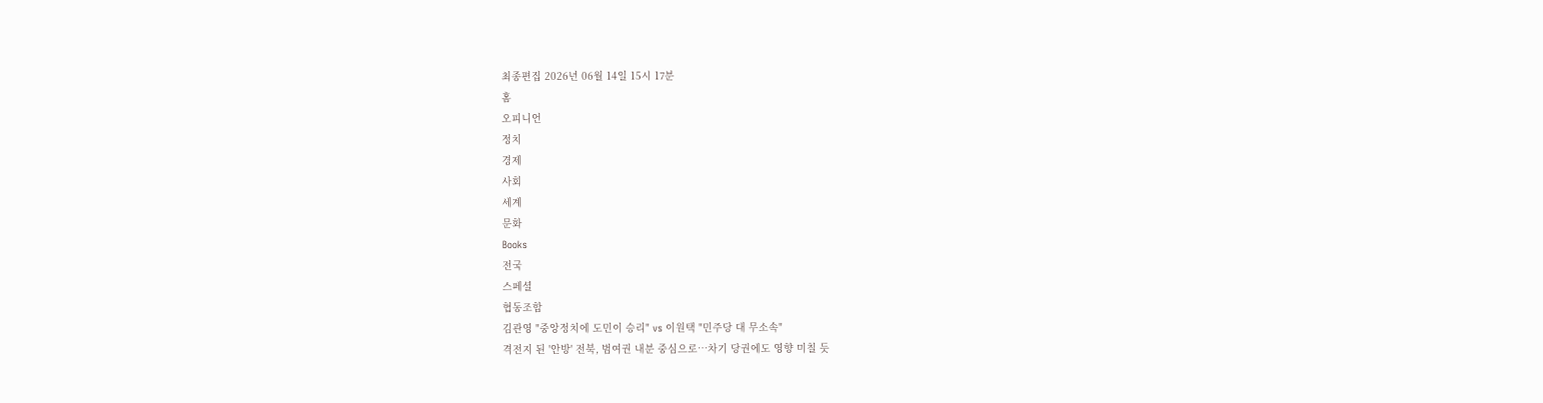최종편집 2026년 06월 14일 15시 17분
홈
오피니언
정치
경제
사회
세계
문화
Books
전국
스페셜
협동조합
김관영 "중앙정치에 도민이 승리" vs 이원택 "민주당 대 무소속"
격전지 된 '안방' 전북, 범여권 내분 중심으로…차기 당권에도 영향 미칠 듯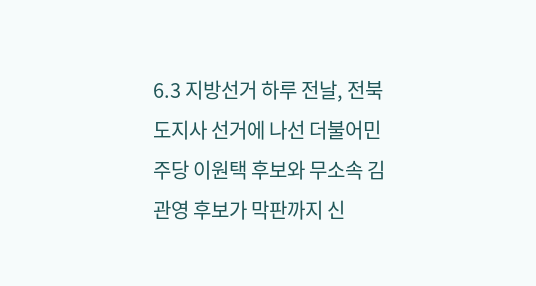6.3 지방선거 하루 전날, 전북도지사 선거에 나선 더불어민주당 이원택 후보와 무소속 김관영 후보가 막판까지 신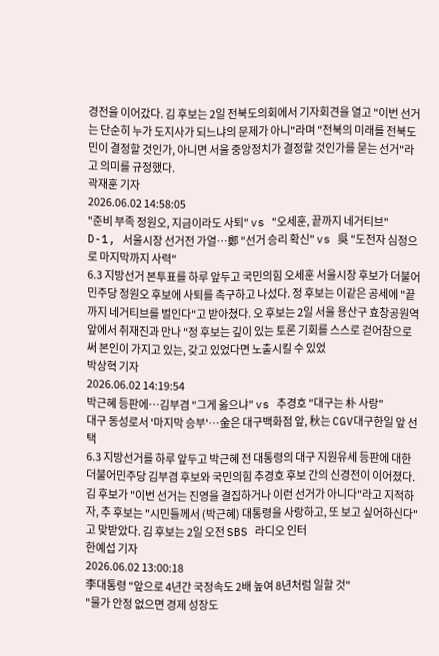경전을 이어갔다. 김 후보는 2일 전북도의회에서 기자회견을 열고 "이번 선거는 단순히 누가 도지사가 되느냐의 문제가 아니"라며 "전북의 미래를 전북도민이 결정할 것인가, 아니면 서울 중앙정치가 결정할 것인가를 묻는 선거"라고 의미를 규정했다.
곽재훈 기자
2026.06.02 14:58:05
"준비 부족 정원오, 지금이라도 사퇴" vs "오세훈, 끝까지 네거티브"
D-1, 서울시장 선거전 가열…鄭 "선거 승리 확신" vs 吳 "도전자 심정으로 마지막까지 사력"
6.3 지방선거 본투표를 하루 앞두고 국민의힘 오세훈 서울시장 후보가 더불어민주당 정원오 후보에 사퇴를 촉구하고 나섰다. 정 후보는 이같은 공세에 "끝까지 네거티브를 벌인다"고 받아쳤다. 오 후보는 2일 서울 용산구 효창공원역 앞에서 취재진과 만나 "정 후보는 깊이 있는 토론 기회를 스스로 걷어참으로써 본인이 가지고 있는, 갖고 있었다면 노출시킬 수 있었
박상혁 기자
2026.06.02 14:19:54
박근혜 등판에…김부겸 "그게 옳으냐" vs 추경호 "대구는 朴 사랑"
대구 동성로서 '마지막 승부'…金은 대구백화점 앞, 秋는 CGV대구한일 앞 선택
6.3 지방선거를 하루 앞두고 박근혜 전 대통령의 대구 지원유세 등판에 대한 더불어민주당 김부겸 후보와 국민의힘 추경호 후보 간의 신경전이 이어졌다. 김 후보가 "이번 선거는 진영을 결집하거나 이런 선거가 아니다"라고 지적하자, 추 후보는 "시민들께서 (박근혜) 대통령을 사랑하고, 또 보고 싶어하신다"고 맞받았다. 김 후보는 2일 오전 SBS 라디오 인터
한예섭 기자
2026.06.02 13:00:18
李대통령 "앞으로 4년간 국정속도 2배 높여 8년처럼 일할 것"
"물가 안정 없으면 경제 성장도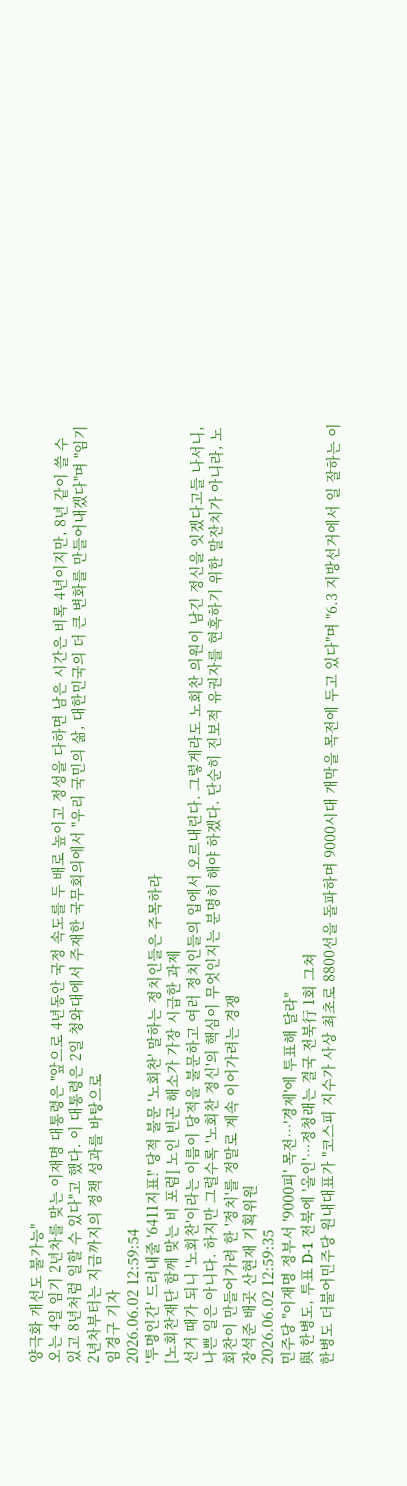양극화 개선도 불가능"
오는 4일 임기 2년차를 맞는 이재명 대통령은 "앞으로 4년동안 국정 속도를 두 배로 높이고 정성을 다하면 남은 시간은 비록 4년이지만, 8년 같이 쓸 수 있고 8년처럼 일할 수 있다"고 했다. 이 대통령은 2일 청와대에서 주재한 국무회의에서 "우리 국민의 삶, 대한민국의 더 큰 변화를 만들어내겠다"며 "임기 2년차부터는 지금까지의 정책 성과를 바탕으로
임경구 기자
2026.06.02 12:59:54
'투명인간' 드러내줄 '6411지표!' 당적 불문 '노회찬' 말하는 정치인들은 주목하라
[노회찬재단 함께 맞는 비 포럼] 노인 빈곤 해소가 가장 시급한 과제
선거 때가 되니 '노회찬'이라는 이름이 당적을 불문하고 여러 정치인들의 입에서 오르내린다. 그렇게라도 노회찬 의원이 남긴 정신을 잇겠다고들 나서니, 나쁜 일은 아니다. 하지만 그럴수록 '노회찬 정신'의 핵심이 무엇인지는 분명히 해야 하겠다. 단순히 진보적 유권자를 현혹하기 위한 말잔치가 아니라, 노회찬이 만들어가려 한 '정치'를 정말로 계속 이어가려는 경쟁
장석준 배곳 산현재 기획위원
2026.06.02 12:59:35
민주당 "이재명 정부서 '9000피' 목전…'경제'에 투표해 달라"
與 한병도, 투표 D-1 전북에 '올인'…정청래는 결국 전북行 1회 그쳐
한병도 더불어민주당 원내대표가 "코스피 지수가 사상 최초로 8800선을 돌파하며 9000시대 개막을 목전에 두고 있다"며 "6.3 지방선거에서 일 잘하는 이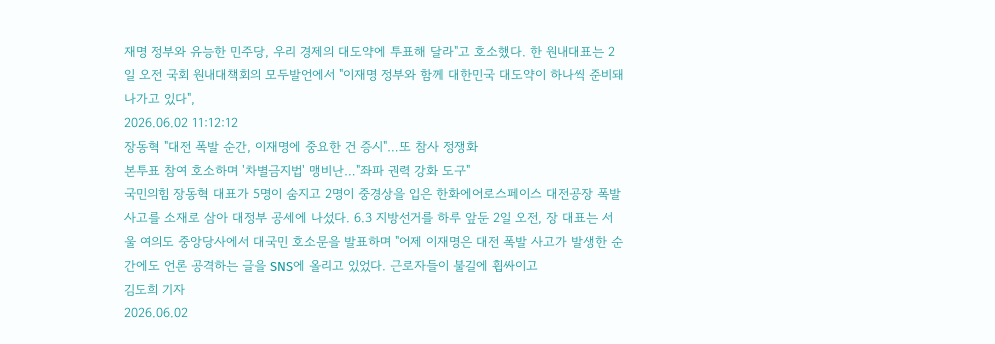재명 정부와 유능한 민주당, 우리 경제의 대도약에 투표해 달라"고 호소했다. 한 원내대표는 2일 오전 국회 원내대책회의 모두발언에서 "이재명 정부와 함께 대한민국 대도약이 하나씩 준비돼 나가고 있다",
2026.06.02 11:12:12
장동혁 "대전 폭발 순간, 이재명에 중요한 건 증시"…또 참사 정쟁화
본투표 참여 호소하며 '차별금지법' 맹비난…"좌파 권력 강화 도구"
국민의힘 장동혁 대표가 5명이 숨지고 2명이 중경상을 입은 한화에어로스페이스 대전공장 폭발 사고를 소재로 삼아 대정부 공세에 나섰다. 6.3 지방선거를 하루 앞둔 2일 오전, 장 대표는 서울 여의도 중앙당사에서 대국민 호소문을 발표하며 "어제 이재명은 대전 폭발 사고가 발생한 순간에도 언론 공격하는 글을 SNS에 올리고 있었다. 근로자들이 불길에 휩싸이고
김도희 기자
2026.06.02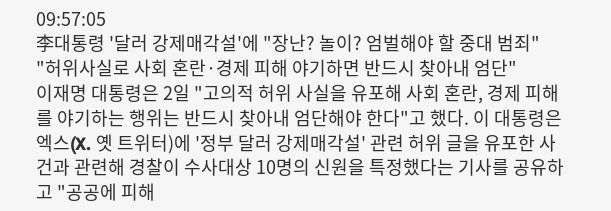09:57:05
李대통령 '달러 강제매각설'에 "장난? 놀이? 엄벌해야 할 중대 범죄"
"허위사실로 사회 혼란·경제 피해 야기하면 반드시 찾아내 엄단"
이재명 대통령은 2일 "고의적 허위 사실을 유포해 사회 혼란, 경제 피해를 야기하는 행위는 반드시 찾아내 엄단해야 한다"고 했다. 이 대통령은 엑스(X. 옛 트위터)에 '정부 달러 강제매각설' 관련 허위 글을 유포한 사건과 관련해 경찰이 수사대상 10명의 신원을 특정했다는 기사를 공유하고 "공공에 피해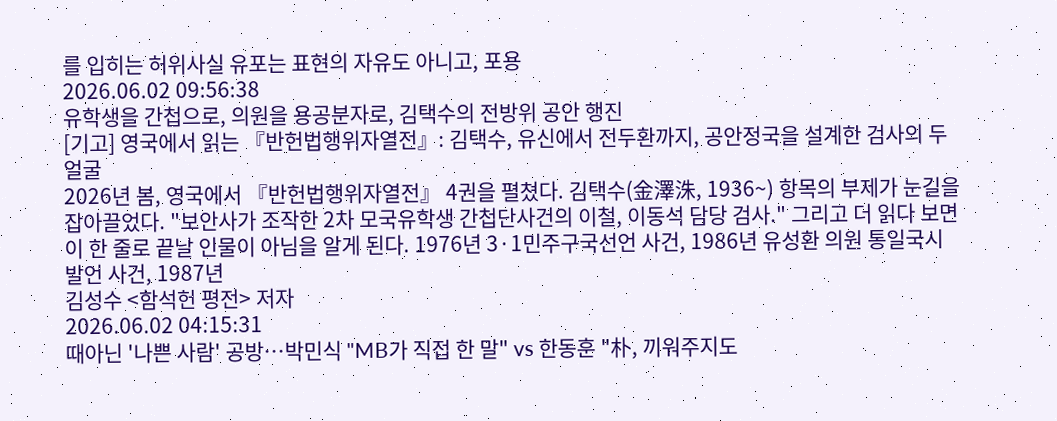를 입히는 허위사실 유포는 표현의 자유도 아니고, 포용
2026.06.02 09:56:38
유학생을 간첩으로, 의원을 용공분자로, 김택수의 전방위 공안 행진
[기고] 영국에서 읽는 『반헌법행위자열전』: 김택수, 유신에서 전두환까지, 공안정국을 설계한 검사의 두 얼굴
2026년 봄, 영국에서 『반헌법행위자열전』 4권을 펼쳤다. 김택수(金澤洙, 1936~) 항목의 부제가 눈길을 잡아끌었다. "보안사가 조작한 2차 모국유학생 간첩단사건의 이철, 이동석 담당 검사." 그리고 더 읽다 보면 이 한 줄로 끝날 인물이 아님을 알게 된다. 1976년 3·1민주구국선언 사건, 1986년 유성환 의원 통일국시 발언 사건, 1987년
김성수 <함석헌 평전> 저자
2026.06.02 04:15:31
때아닌 '나쁜 사람' 공방…박민식 "MB가 직접 한 말" vs 한동훈 "朴, 끼워주지도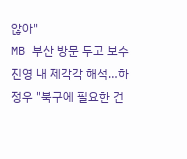않아"
MB 부산 방문 두고 보수진영 내 제각각 해석…하정우 "북구에 필요한 건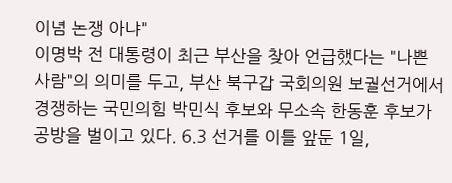이념 논쟁 아냐"
이명박 전 대통령이 최근 부산을 찾아 언급했다는 "나쁜 사람"의 의미를 두고, 부산 북구갑 국회의원 보궐선거에서 경쟁하는 국민의힘 박민식 후보와 무소속 한동훈 후보가 공방을 벌이고 있다. 6.3 선거를 이틀 앞둔 1일,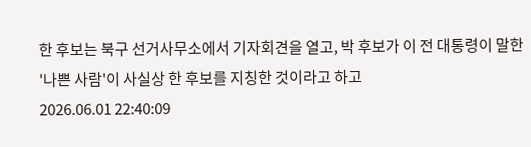한 후보는 북구 선거사무소에서 기자회견을 열고, 박 후보가 이 전 대통령이 말한 '나쁜 사람'이 사실상 한 후보를 지칭한 것이라고 하고
2026.06.01 22:40:09